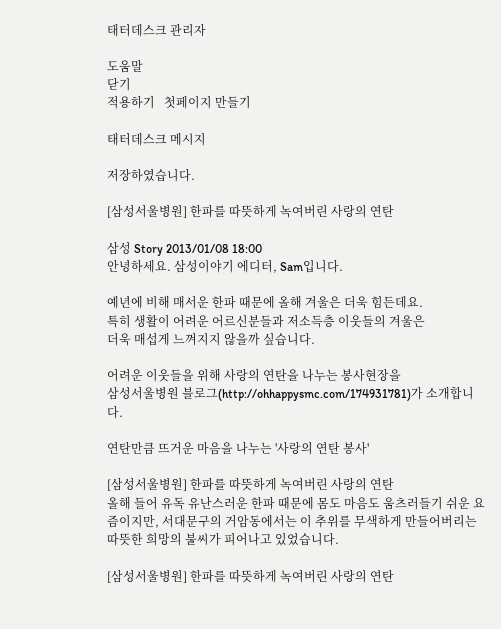태터데스크 관리자

도움말
닫기
적용하기   첫페이지 만들기

태터데스크 메시지

저장하였습니다.

[삼성서울병원] 한파를 따뜻하게 녹여버린 사랑의 연탄

삼성 Story 2013/01/08 18:00
안녕하세요. 삼성이야기 에디터, Sam입니다.

예년에 비해 매서운 한파 때문에 올해 겨울은 더욱 힘든데요.
특히 생활이 어려운 어르신분들과 저소득층 이웃들의 겨울은
더욱 매섭게 느껴지지 않을까 싶습니다.

어려운 이웃들을 위해 사랑의 연탄을 나누는 봉사현장을
삼성서울병원 블로그(http://ohhappysmc.com/174931781)가 소개합니다.

연탄만큼 뜨거운 마음을 나누는 '사랑의 연탄 봉사'

[삼성서울병원] 한파를 따뜻하게 녹여버린 사랑의 연탄
올해 들어 유독 유난스러운 한파 때문에 몸도 마음도 움츠러들기 쉬운 요즘이지만, 서대문구의 거암동에서는 이 추위를 무색하게 만들어버리는 따뜻한 희망의 불씨가 피어나고 있었습니다.

[삼성서울병원] 한파를 따뜻하게 녹여버린 사랑의 연탄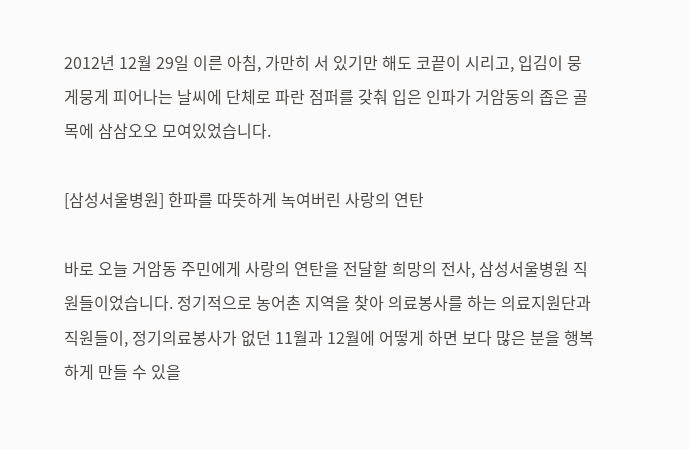2012년 12월 29일 이른 아침, 가만히 서 있기만 해도 코끝이 시리고, 입김이 뭉게뭉게 피어나는 날씨에 단체로 파란 점퍼를 갖춰 입은 인파가 거암동의 좁은 골목에 삼삼오오 모여있었습니다.

[삼성서울병원] 한파를 따뜻하게 녹여버린 사랑의 연탄

바로 오늘 거암동 주민에게 사랑의 연탄을 전달할 희망의 전사, 삼성서울병원 직원들이었습니다. 정기적으로 농어촌 지역을 찾아 의료봉사를 하는 의료지원단과 직원들이, 정기의료봉사가 없던 11월과 12월에 어떻게 하면 보다 많은 분을 행복하게 만들 수 있을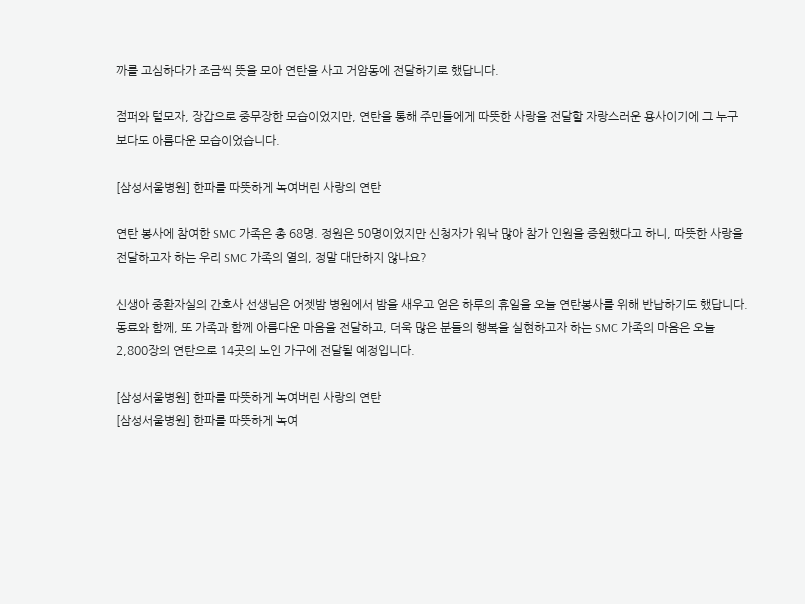까를 고심하다가 조금씩 뜻을 모아 연탄을 사고 거암동에 전달하기로 했답니다.

점퍼와 털모자, 장갑으로 중무장한 모습이었지만, 연탄을 통해 주민들에게 따뜻한 사랑을 전달할 자랑스러운 용사이기에 그 누구보다도 아름다운 모습이었습니다.

[삼성서울병원] 한파를 따뜻하게 녹여버린 사랑의 연탄

연탄 봉사에 참여한 SMC 가족은 총 68명. 정원은 50명이었지만 신청자가 워낙 많아 참가 인원을 증원했다고 하니, 따뜻한 사랑을 전달하고자 하는 우리 SMC 가족의 열의, 정말 대단하지 않나요?

신생아 중환자실의 간호사 선생님은 어젯밤 병원에서 밤을 새우고 얻은 하루의 휴일을 오늘 연탄봉사를 위해 반납하기도 했답니다. 동료와 함께, 또 가족과 함께 아름다운 마음을 전달하고, 더욱 많은 분들의 행복을 실현하고자 하는 SMC 가족의 마음은 오늘 2,800장의 연탄으로 14곳의 노인 가구에 전달될 예정입니다.

[삼성서울병원] 한파를 따뜻하게 녹여버린 사랑의 연탄
[삼성서울병원] 한파를 따뜻하게 녹여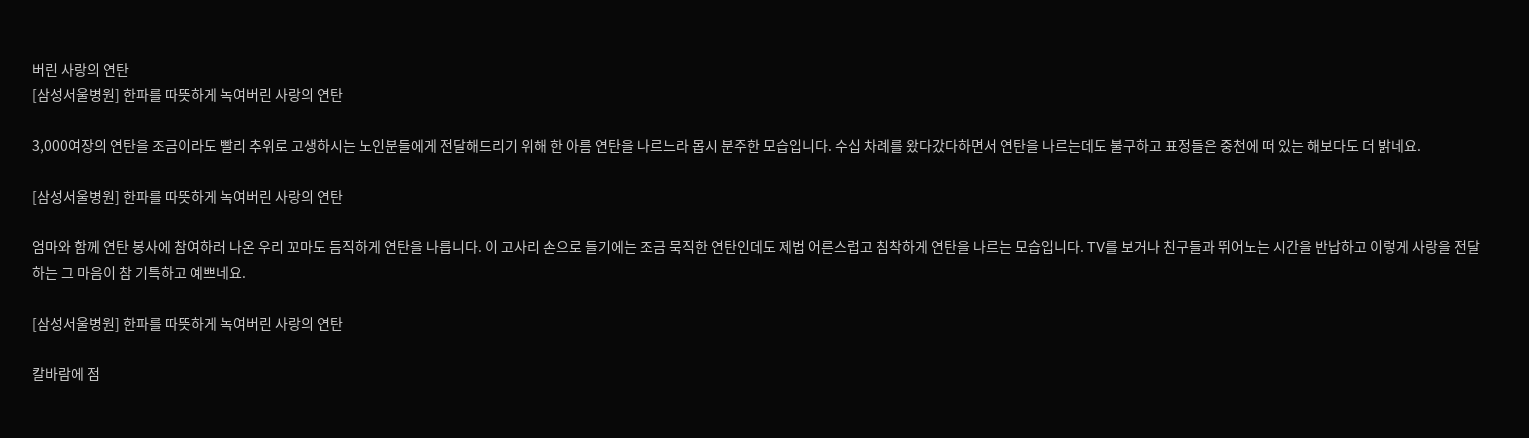버린 사랑의 연탄
[삼성서울병원] 한파를 따뜻하게 녹여버린 사랑의 연탄

3,000여장의 연탄을 조금이라도 빨리 추위로 고생하시는 노인분들에게 전달해드리기 위해 한 아름 연탄을 나르느라 몹시 분주한 모습입니다. 수십 차례를 왔다갔다하면서 연탄을 나르는데도 불구하고 표정들은 중천에 떠 있는 해보다도 더 밝네요.

[삼성서울병원] 한파를 따뜻하게 녹여버린 사랑의 연탄

엄마와 함께 연탄 봉사에 참여하러 나온 우리 꼬마도 듬직하게 연탄을 나릅니다. 이 고사리 손으로 들기에는 조금 묵직한 연탄인데도 제법 어른스럽고 침착하게 연탄을 나르는 모습입니다. TV를 보거나 친구들과 뛰어노는 시간을 반납하고 이렇게 사랑을 전달하는 그 마음이 참 기특하고 예쁘네요.

[삼성서울병원] 한파를 따뜻하게 녹여버린 사랑의 연탄

칼바람에 점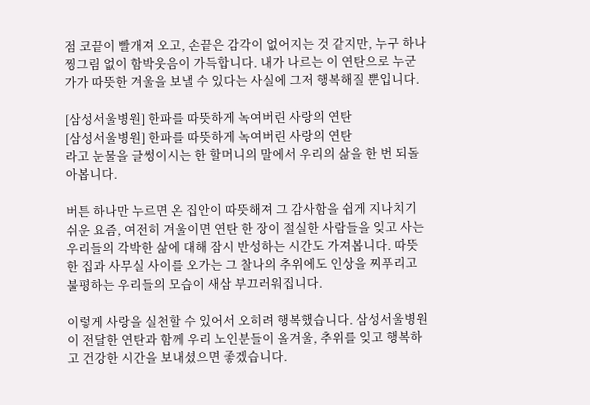점 코끝이 빨개져 오고, 손끝은 감각이 없어지는 것 같지만, 누구 하나 찡그림 없이 함박웃음이 가득합니다. 내가 나르는 이 연탄으로 누군가가 따뜻한 겨울을 보낼 수 있다는 사실에 그저 행복해질 뿐입니다.

[삼성서울병원] 한파를 따뜻하게 녹여버린 사랑의 연탄
[삼성서울병원] 한파를 따뜻하게 녹여버린 사랑의 연탄
라고 눈물을 글썽이시는 한 할머니의 말에서 우리의 삶을 한 번 되돌아봅니다.

버튼 하나만 누르면 온 집안이 따뜻해져 그 감사함을 쉽게 지나치기 쉬운 요즘, 여전히 겨울이면 연탄 한 장이 절실한 사람들을 잊고 사는 우리들의 각박한 삶에 대해 잠시 반성하는 시간도 가져봅니다. 따뜻한 집과 사무실 사이를 오가는 그 찰나의 추위에도 인상을 찌푸리고 불평하는 우리들의 모습이 새삼 부끄러워집니다.

이렇게 사랑을 실천할 수 있어서 오히려 행복했습니다. 삼성서울병원이 전달한 연탄과 함께 우리 노인분들이 올겨울, 추위를 잊고 행복하고 건강한 시간을 보내셨으면 좋겠습니다.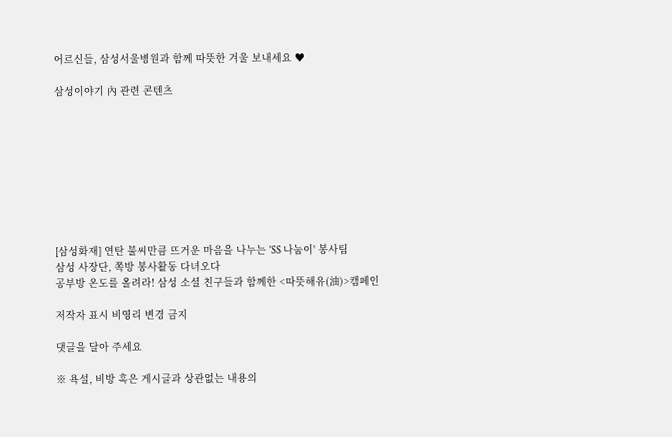어르신들, 삼성서울병원과 함께 따뜻한 겨울 보내세요 ♥

삼성이야기 內 관련 콘텐츠









[삼성화재] 연탄 불씨만큼 뜨거운 마음을 나누는 'SS 나눔이' 봉사팀
삼성 사장단, 쪽방 봉사활동 다녀오다
공부방 온도를 올려라! 삼성 소셜 친구들과 함께한 <따뜻해유(油)>캠페인

저작자 표시 비영리 변경 금지

댓글을 달아 주세요

※ 욕설, 비방 혹은 게시글과 상관없는 내용의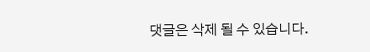댓글은 삭제 될 수 있습니다.